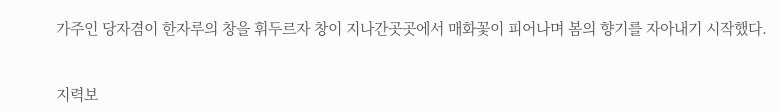가주인 당자겸이 한자루의 창을 휘두르자 창이 지나간곳곳에서 매화꽃이 피어나며 봄의 향기를 자아내기 시작했다.


지력보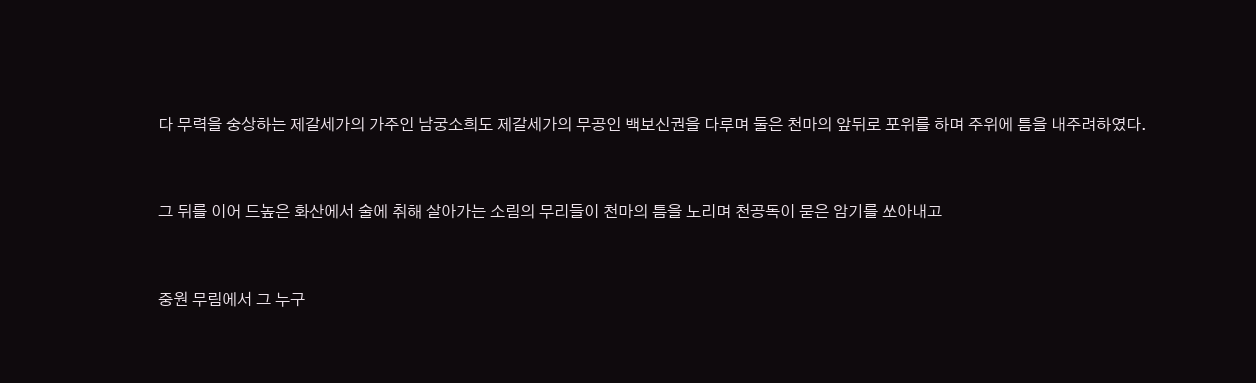다 무력을 숭상하는 제갈세가의 가주인 남궁소희도 제갈세가의 무공인 백보신권을 다루며 둘은 천마의 앞뒤로 포위를 하며 주위에 틈을 내주려하였다.


그 뒤를 이어 드높은 화산에서 술에 취해 살아가는 소림의 무리들이 천마의 틈을 노리며 천공독이 묻은 암기를 쏘아내고


중원 무림에서 그 누구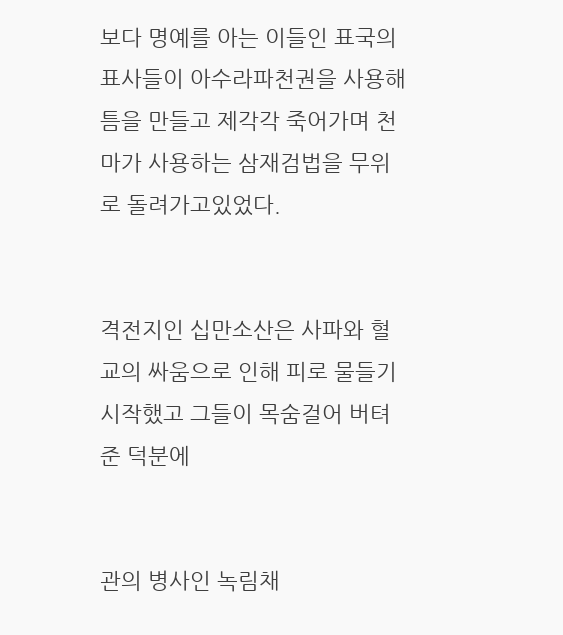보다 명예를 아는 이들인 표국의 표사들이 아수라파천권을 사용해 틈을 만들고 제각각 죽어가며 천마가 사용하는 삼재검법을 무위로 돌려가고있었다.


격전지인 십만소산은 사파와 혈교의 싸움으로 인해 피로 물들기 시작했고 그들이 목숨걸어 버텨준 덕분에


관의 병사인 녹림채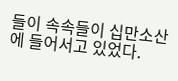들이 속속들이 십만소산에 들어서고 있었다.